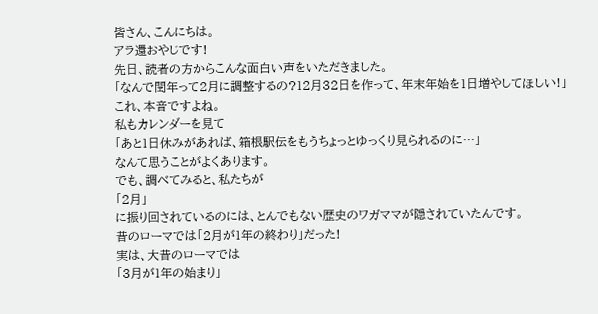皆さん、こんにちは。
アラ還おやじです!
先日、読者の方からこんな面白い声をいただきました。
「なんで閏年って2月に調整するの?12月32日を作って、年末年始を1日増やしてほしい!」
これ、本音ですよね。
私もカレンダーを見て
「あと1日休みがあれば、箱根駅伝をもうちょっとゆっくり見られるのに…」
なんて思うことがよくあります。
でも、調べてみると、私たちが
「2月」
に振り回されているのには、とんでもない歴史のワガママが隠されていたんです。
昔のローマでは「2月が1年の終わり」だった!
実は、大昔のローマでは
「3月が1年の始まり」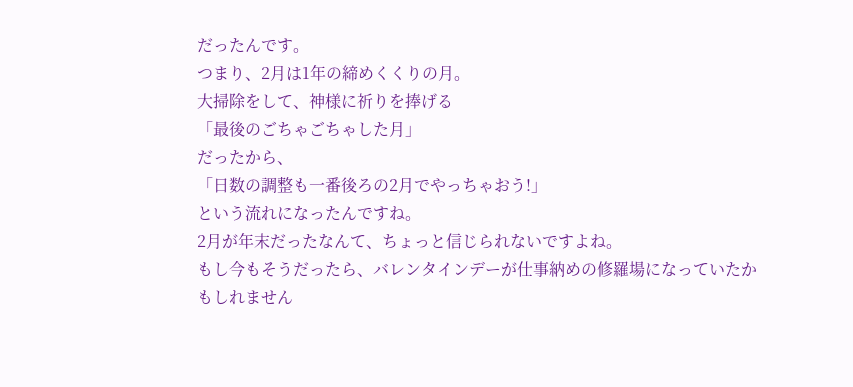だったんです。
つまり、2月は1年の締めくくりの月。
大掃除をして、神様に祈りを捧げる
「最後のごちゃごちゃした月」
だったから、
「日数の調整も一番後ろの2月でやっちゃおう!」
という流れになったんですね。
2月が年末だったなんて、ちょっと信じられないですよね。
もし今もそうだったら、バレンタインデーが仕事納めの修羅場になっていたかもしれません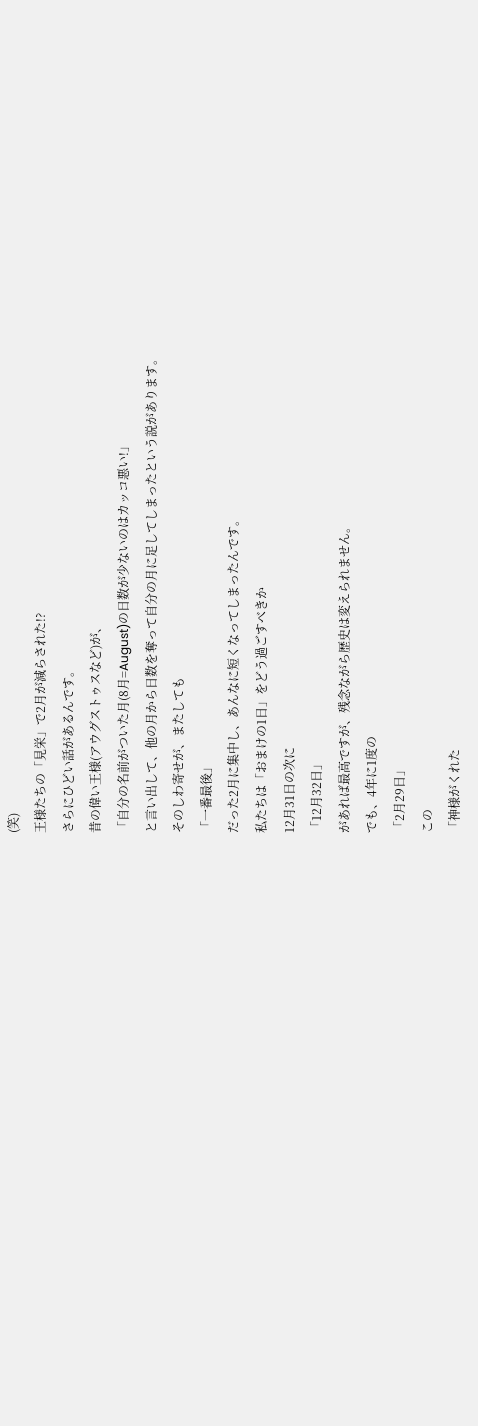(笑)
王様たちの「見栄」で2月が減らされた!?
さらにひどい話があるんです。
昔の偉い王様(アウグストゥスなど)が、
「自分の名前がついた月(8月=August)の日数が少ないのはカッコ悪い!」
と言い出して、他の月から日数を奪って自分の月に足してしまったという説があります。
そのしわ寄せが、またしても
「一番最後」
だった2月に集中し、あんなに短くなってしまったんです。
私たちは「おまけの1日」をどう過ごすべきか
12月31日の次に
「12月32日」
があれば最高ですが、残念ながら歴史は変えられません。
でも、4年に1度の
「2月29日」
この
「神様がくれた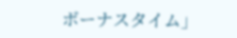ボーナスタイム」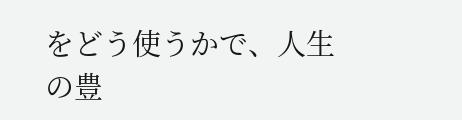をどう使うかで、人生の豊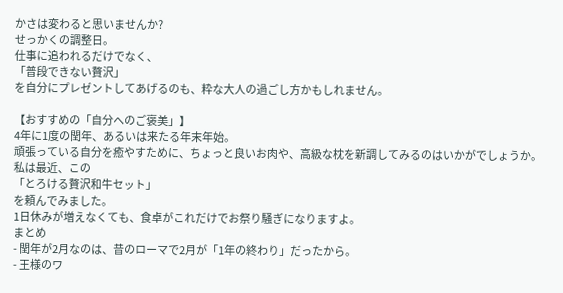かさは変わると思いませんか?
せっかくの調整日。
仕事に追われるだけでなく、
「普段できない贅沢」
を自分にプレゼントしてあげるのも、粋な大人の過ごし方かもしれません。

【おすすめの「自分へのご褒美」】
4年に1度の閏年、あるいは来たる年末年始。
頑張っている自分を癒やすために、ちょっと良いお肉や、高級な枕を新調してみるのはいかがでしょうか。
私は最近、この
「とろける贅沢和牛セット」
を頼んでみました。
1日休みが増えなくても、食卓がこれだけでお祭り騒ぎになりますよ。
まとめ
- 閏年が2月なのは、昔のローマで2月が「1年の終わり」だったから。
- 王様のワ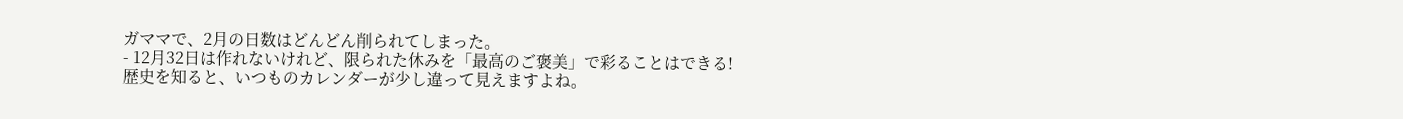ガママで、2月の日数はどんどん削られてしまった。
- 12月32日は作れないけれど、限られた休みを「最高のご褒美」で彩ることはできる!
歴史を知ると、いつものカレンダーが少し違って見えますよね。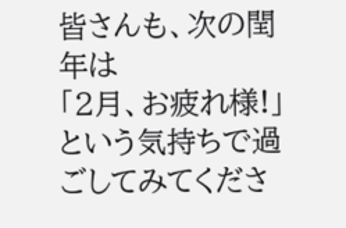皆さんも、次の閏年は
「2月、お疲れ様!」
という気持ちで過ごしてみてくださ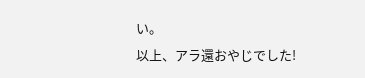い。
以上、アラ還おやじでした!